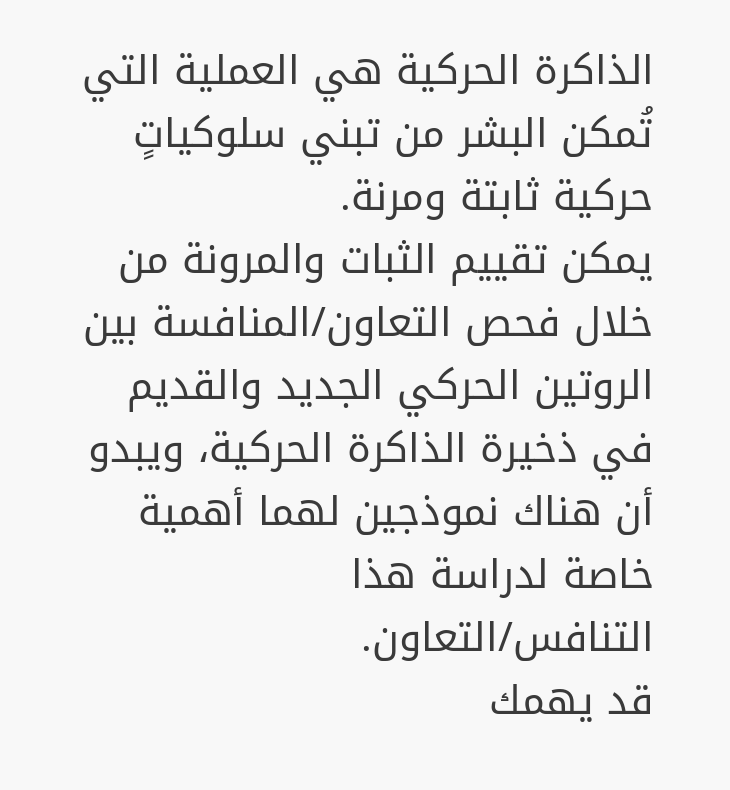الذاكرة الحركية هي العملية التي تُمكن البشر من تبني سلوكياتٍ حركية ثابتة ومرنة.
يمكن تقييم الثبات والمرونة من خلال فحص التعاون/المنافسة بين الروتين الحركي الجديد والقديم في ذخيرة الذاكرة الحركية، ويبدو أن هناك نموذجين لهما أهمية خاصة لدراسة هذا التنافس/التعاون.
قد يهمك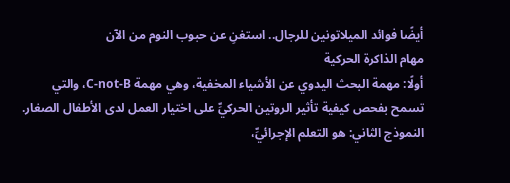أيضًا فوائد الميلاتونين للرجال.. استغنِ عن حبوب النوم من الآن
مهام الذاكرة الحركية
أولًا: مهمة البحث اليدوي عن الأشياء المخفية، وهي مهمة C-not-B، والتي تسمح بفحص كيفية تأثير الروتين الحركيِّ على اختيار العمل لدى الأطفال الصغار.
النموذج الثاني: هو التعلم الإجرائيِّ،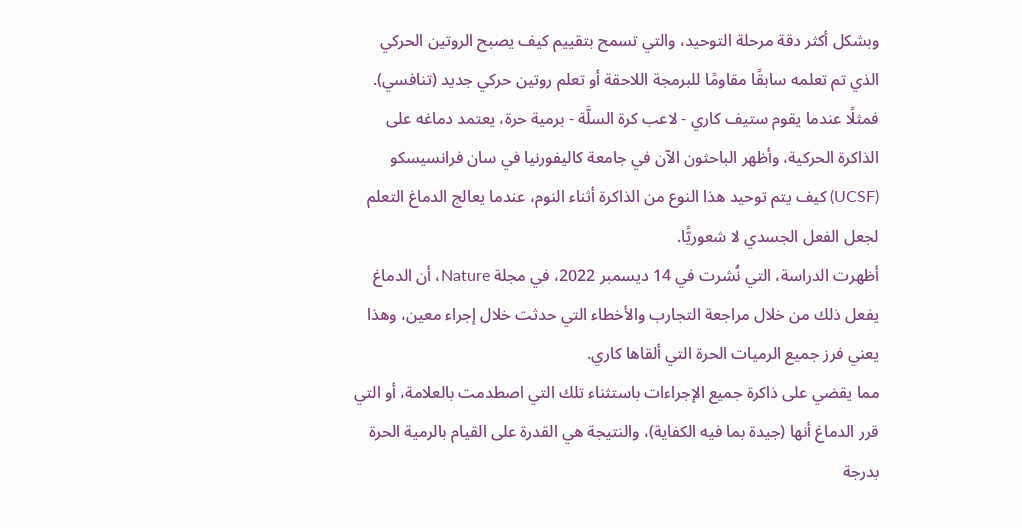وبشكل أكثر دقة مرحلة التوحيد، والتي تسمح بتقييم كيف يصبح الروتين الحركي الذي تم تعلمه سابقًا مقاومًا للبرمجة اللاحقة أو تعلم روتين حركي جديد (تنافسي).
فمثلًا عندما يقوم ستيف كاري - لاعب كرة السلَّة - برمية حرة، يعتمد دماغه على الذاكرة الحركية، وأظهر الباحثون الآن في جامعة كاليفورنيا في سان فرانسيسكو (UCSF) كيف يتم توحيد هذا النوع من الذاكرة أثناء النوم، عندما يعالج الدماغ التعلم لجعل الفعل الجسدي لا شعوريًّا.
أظهرت الدراسة، التي نُشرت في 14 ديسمبر 2022، في مجلة Nature، أن الدماغ يفعل ذلك من خلال مراجعة التجارب والأخطاء التي حدثت خلال إجراء معين، وهذا يعني فرز جميع الرميات الحرة التي ألقاها كاري.
مما يقضي على ذاكرة جميع الإجراءات باستثناء تلك التي اصطدمت بالعلامة، أو التي قرر الدماغ أنها (جيدة بما فيه الكفاية)، والنتيجة هي القدرة على القيام بالرمية الحرة بدرجة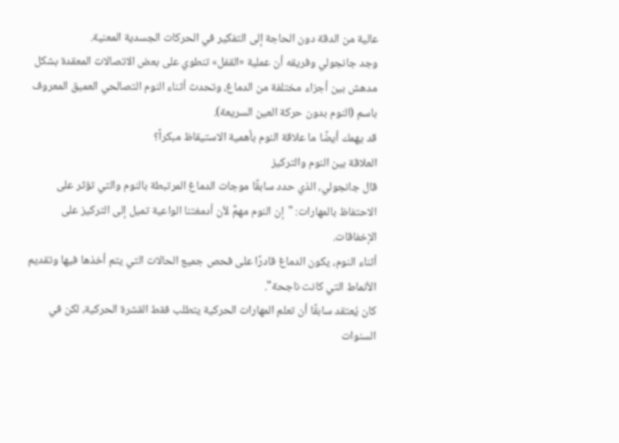عالية من الدقة دون الحاجة إلى التفكير في الحركات الجسدية المعنية.
وجد جانجولي وفريقه أن عملية «القفل» تنطوي على بعض الاتصالات المعقدة بشكل مدهش بين أجزاء مختلفة من الدماغ، وتحدث أثناء النوم التصالحي العميق المعروف باسم (النوم بدون حركة العين السريعة).
قد يهمك أيضًا ما علاقة النوم بأهمية الاستيقاظ مبكراً؟
العلاقة بين النوم والتركيز
قال جانجولي، الذي حدد سابقًا موجات الدماغ المرتبطة بالنوم والتي تؤثر على الاحتفاظ بالمهارات: "إن النوم مهمٌّ لأن أدمغتنا الواعية تميل إلى التركيز على الإخفاقات.
أثناء النوم، يكون الدماغ قادرًا على فحص جميع الحالات التي يتم أخذها فيها وتقديم الأنماط التي كانت ناجحة".
كان يُعتقد سابقًا أن تعلم المهارات الحركية يتطلب فقط القشرة الحركية، لكن في السنوات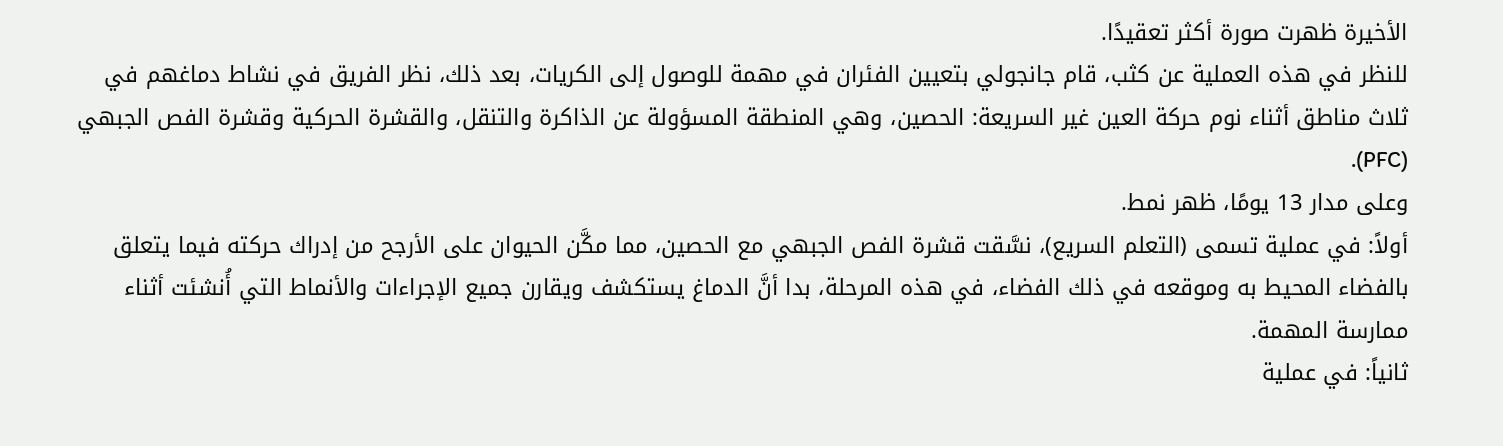الأخيرة ظهرت صورة أكثر تعقيدًا.
للنظر في هذه العملية عن كثب، قام جانجولي بتعيين الفئران في مهمة للوصول إلى الكريات، بعد ذلك، نظر الفريق في نشاط دماغهم في ثلاث مناطق أثناء نوم حركة العين غير السريعة: الحصين، وهي المنطقة المسؤولة عن الذاكرة والتنقل، والقشرة الحركية وقشرة الفص الجبهي (PFC).
وعلى مدار 13 يومًا، ظهر نمط.
أولاً: في عملية تسمى (التعلم السريع)، نسَّقت قشرة الفص الجبهي مع الحصين، مما مكَّن الحيوان على الأرجح من إدراك حركته فيما يتعلق بالفضاء المحيط به وموقعه في ذلك الفضاء، في هذه المرحلة، بدا أنَّ الدماغ يستكشف ويقارن جميع الإجراءات والأنماط التي أُنشئت أثناء ممارسة المهمة.
ثانياً: في عملية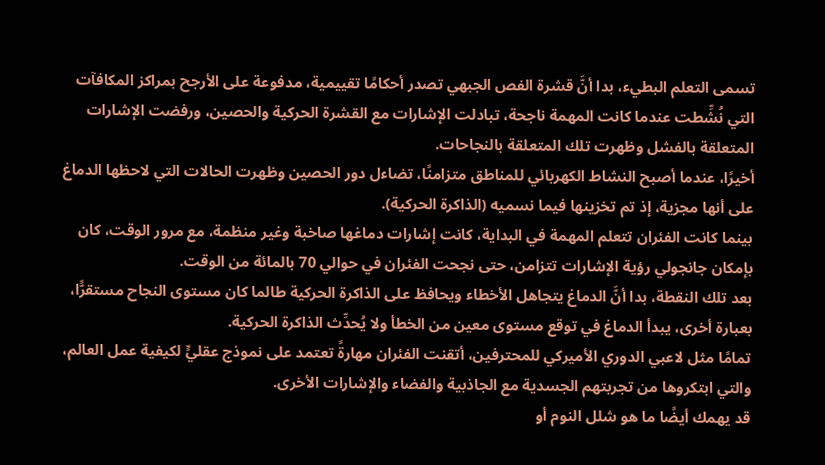تسمى التعلم البطيء، بدا أنَّ قشرة الفص الجبهي تصدر أحكامًا تقييمية، مدفوعة على الأرجح بمراكز المكافآت التي نُشِّطت عندما كانت المهمة ناجحة، تبادلت الإشارات مع القشرة الحركية والحصين، ورفضت الإشارات المتعلقة بالفشل وظهرت تلك المتعلقة بالنجاحات.
أخيرًا، عندما أصبح النشاط الكهربائي للمناطق متزامنًا، تضاءل دور الحصين وظهرت الحالات التي لاحظها الدماغ على أنها مجزية، إذ تم تخزينها فيما نسميه (الذاكرة الحركية).
بينما كانت الفئران تتعلم المهمة في البداية، كانت إشارات دماغها صاخبة وغير منظمة، مع مرور الوقت، كان بإمكان جانجولي رؤية الإشارات تتزامن، حتى نجحت الفئران في حوالي 70 بالمائة من الوقت.
بعد تلك النقطة، بدا أنَّ الدماغ يتجاهل الأخطاء ويحافظ على الذاكرة الحركية طالما كان مستوى النجاح مستقرًّا، بعبارة أخرى، يبدأ الدماغ في توقع مستوى معين من الخطأ ولا يُحدِّث الذاكرة الحركية.
تمامًا مثل لاعبي الدوري الأميركي للمحترفين، أتقنت الفئران مهارةً تعتمد على نموذج عقليٍّ لكيفية عمل العالم، والتي ابتكروها من تجربتهم الجسدية مع الجاذبية والفضاء والإشارات الأخرى.
قد يهمك أيضًا ما هو شلل النوم أو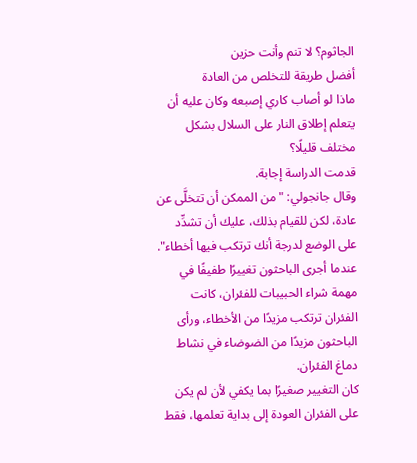الجاثوم؟ لا تنم وأنت حزين
أفضل طريقة للتخلص من العادة
ماذا لو أصاب كاري إصبعه وكان عليه أن يتعلم إطلاق النار على السلال بشكل مختلف قليلًا؟
قدمت الدراسة إجابة.
وقال جانجولي: "من الممكن أن تتخلَّى عن عادة، لكن للقيام بذلك، عليك أن تشدِّد على الوضع لدرجة أنك ترتكب فيها أخطاء".
عندما أجرى الباحثون تغييرًا طفيفًا في مهمة شراء الحبيبات للفئران، كانت الفئران ترتكب مزيدًا من الأخطاء، ورأى الباحثون مزيدًا من الضوضاء في نشاط دماغ الفئران.
كان التغيير صغيرًا بما يكفي لأن لم يكن على الفئران العودة إلى بداية تعلمها، فقط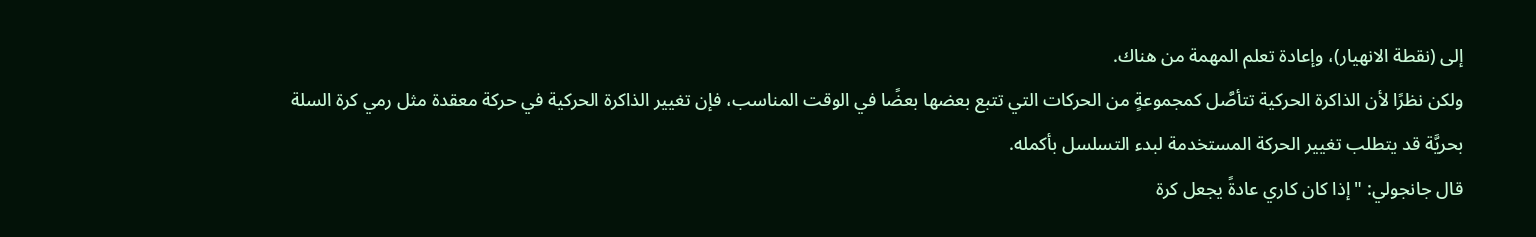إلى (نقطة الانهيار)، وإعادة تعلم المهمة من هناك.
ولكن نظرًا لأن الذاكرة الحركية تتأصَّل كمجموعةٍ من الحركات التي تتبع بعضها بعضًا في الوقت المناسب، فإن تغيير الذاكرة الحركية في حركة معقدة مثل رمي كرة السلة بحريَّة قد يتطلب تغيير الحركة المستخدمة لبدء التسلسل بأكمله.
قال جانجولي: "إذا كان كاري عادةً يجعل كرة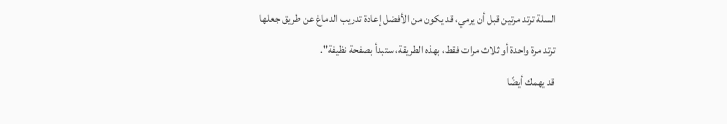السلة ترتد مرتين قبل أن يرمي، قد يكون من الأفضل إعادة تدريب الدماغ عن طريق جعلها ترتد مرة واحدة أو ثلاث مرات فقط، بهذه الطريقة، ستبدأ بصفحة نظيفة".
قد يهمك أيضًا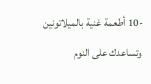-10 أطعمة غنية بالميلاتونين وتساعدك على النوم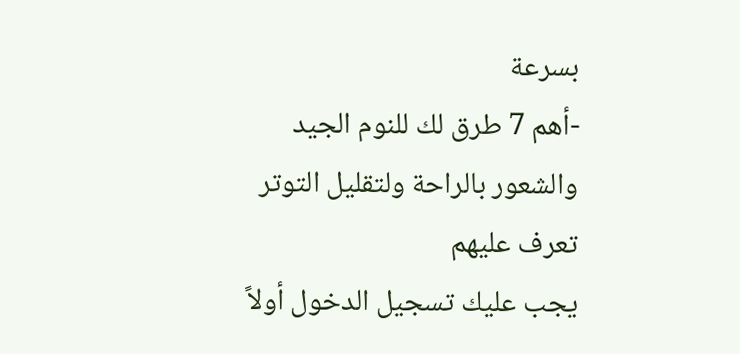بسرعة
-أهم 7 طرق لك للنوم الجيد والشعور بالراحة ولتقليل التوتر تعرف عليهم
يجب عليك تسجيل الدخول أولاً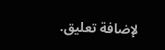لإضافة تعليق.